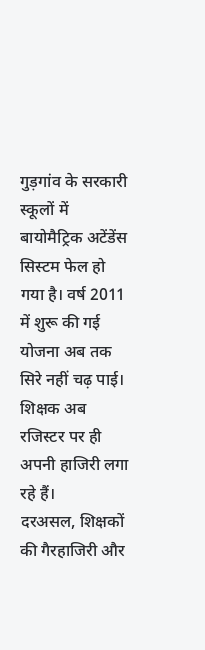गुड़गांव के सरकारी स्कूलों में बायोमैट्रिक अटेंडेंस सिस्टम फेल हो गया है। वर्ष 2011 में शुरू की गई योजना अब तक सिरे नहीं चढ़ पाई। शिक्षक अब रजिस्टर पर ही अपनी हाजिरी लगा रहे हैं।
दरअसल, शिक्षकों की गैरहाजिरी और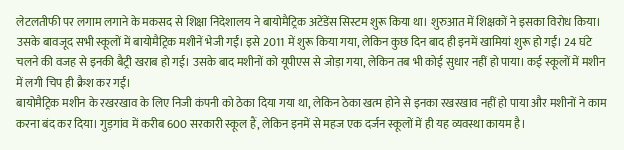लेटलतीफी पर लगाम लगाने के मकसद से शिक्षा निदेशालय ने बायोमैट्रिक अटेंडेंस सिस्टम शुरू किया था। शुरुआत में शिक्षकों ने इसका विरोध किया।
उसके बावजूद सभी स्कूलों में बायोमैट्रिक मशीनें भेजी गईं। इसे 2011 में शुरू किया गया, लेकिन कुछ दिन बाद ही इनमें खामियां शुरू हो गईं। 24 घंटे चलने की वजह से इनकी बैट्री खराब हो गई। उसके बाद मशीनों को यूपीएस से जोड़ा गया, लेकिन तब भी कोई सुधार नहीं हो पाया। कई स्कूलों में मशीन में लगी चिप ही क्रैश कर गईं।
बायोमैट्रिक मशीन के रखरखाव के लिए निजी कंपनी को ठेका दिया गया था, लेकिन ठेका खत्म होने से इनका रखरखाव नहीं हो पाया और मशीनों ने काम करना बंद कर दिया। गुड़गांव में करीब 600 सरकारी स्कूल हैं, लेकिन इनमें से महज एक दर्जन स्कूलों में ही यह व्यवस्था कायम है।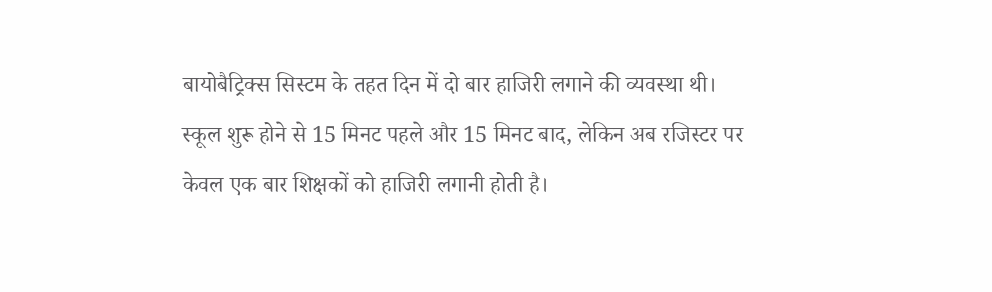बायोबैट्रिक्स सिस्टम के तहत दिन में दो बार हाजिरी लगाने की व्यवस्था थी। स्कूल शुरू होने से 15 मिनट पहले और 15 मिनट बाद, लेकिन अब रजिस्टर पर केवल एक बार शिक्षकों को हाजिरी लगानी होती है।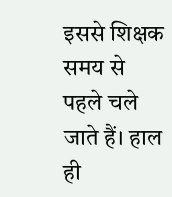इससे शिक्षक समय से पहले चले जाते हैं। हाल ही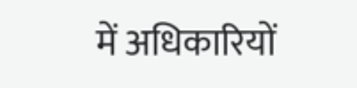में अधिकारियों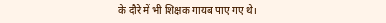के दौरे में भी शिक्षक गायब पाए गए थे।